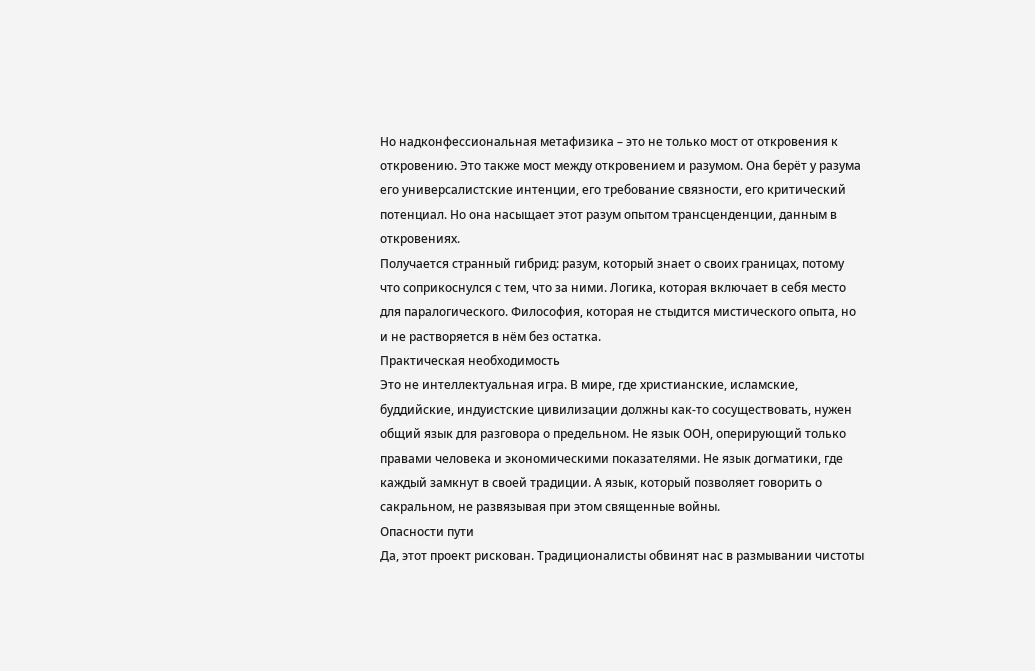Но надконфессиональная метафизика – это не только мост от откровения к откровению. Это также мост между откровением и разумом. Она берёт у разума его универсалистские интенции, его требование связности, его критический потенциал. Но она насыщает этот разум опытом трансценденции, данным в откровениях.
Получается странный гибрид: разум, который знает о своих границах, потому что соприкоснулся с тем, что за ними. Логика, которая включает в себя место для паралогического. Философия, которая не стыдится мистического опыта, но и не растворяется в нём без остатка.
Практическая необходимость
Это не интеллектуальная игра. В мире, где христианские, исламские, буддийские, индуистские цивилизации должны как-то сосуществовать, нужен общий язык для разговора о предельном. Не язык ООН, оперирующий только правами человека и экономическими показателями. Не язык догматики, где каждый замкнут в своей традиции. А язык, который позволяет говорить о сакральном, не развязывая при этом священные войны.
Опасности пути
Да, этот проект рискован. Традиционалисты обвинят нас в размывании чистоты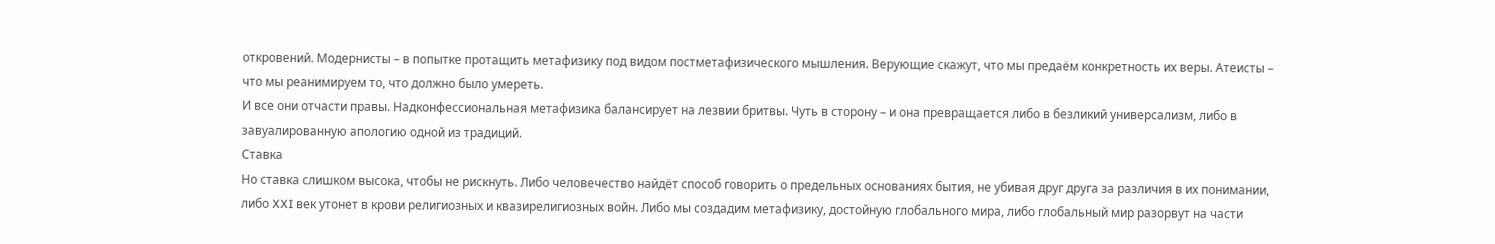откровений. Модернисты – в попытке протащить метафизику под видом постметафизического мышления. Верующие скажут, что мы предаём конкретность их веры. Атеисты – что мы реанимируем то, что должно было умереть.
И все они отчасти правы. Надконфессиональная метафизика балансирует на лезвии бритвы. Чуть в сторону – и она превращается либо в безликий универсализм, либо в завуалированную апологию одной из традиций.
Ставка
Но ставка слишком высока, чтобы не рискнуть. Либо человечество найдёт способ говорить о предельных основаниях бытия, не убивая друг друга за различия в их понимании, либо XXI век утонет в крови религиозных и квазирелигиозных войн. Либо мы создадим метафизику, достойную глобального мира, либо глобальный мир разорвут на части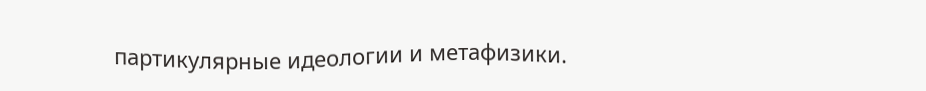партикулярные идеологии и метафизики.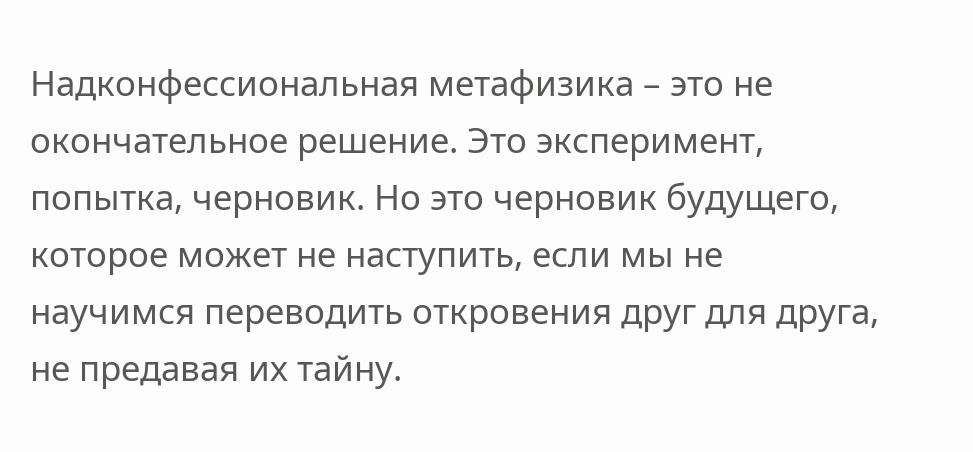Надконфессиональная метафизика – это не окончательное решение. Это эксперимент, попытка, черновик. Но это черновик будущего, которое может не наступить, если мы не научимся переводить откровения друг для друга, не предавая их тайну.